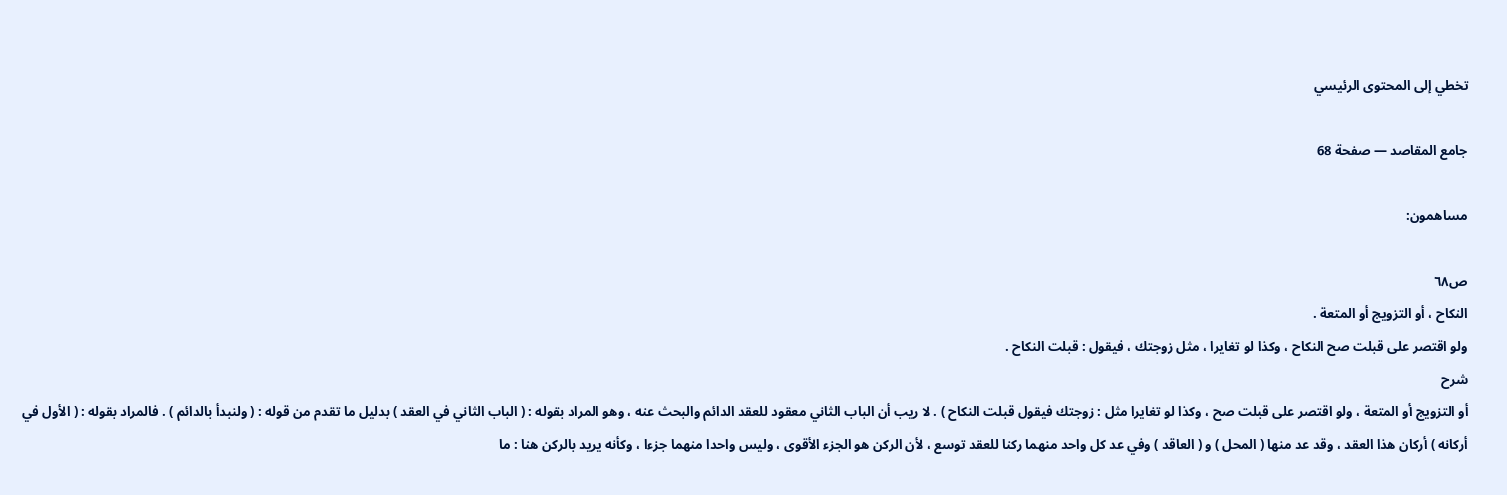تخطي إلى المحتوى الرئيسي

جامع المقاصد — صفحة 68

مساهمون:

ص٦٨
النكاح ، أو التزويج أو المتعة .
ولو اقتصر على قبلت صح النكاح ، وكذا لو تغايرا ، مثل زوجتك ، فيقول : قبلت النكاح .
شرح
أو التزويج أو المتعة ، ولو اقتصر على قبلت صح ، وكذا لو تغايرا مثل : زوجتك فيقول قبلت النكاح ) . لا ريب أن الباب الثاني معقود للعقد الدائم والبحث عنه ، وهو المراد بقوله : ( الباب الثاني في العقد ) بدليل ما تقدم من قوله : ( ولنبدأ بالدائم ) . فالمراد بقوله : ( الأول في أركانه ) أركان هذا العقد ، وقد عد منها ( المحل ) و ( العاقد ) وفي عد كل واحد منهما ركنا للعقد توسع ، لأن الركن هو الجزء الأقوى ، وليس واحدا منهما جزءا ، وكأنه يريد بالركن هنا : ما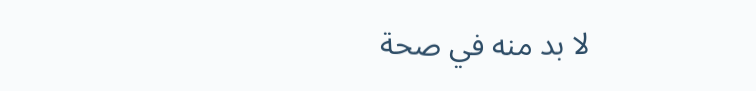لا بد منه في صحة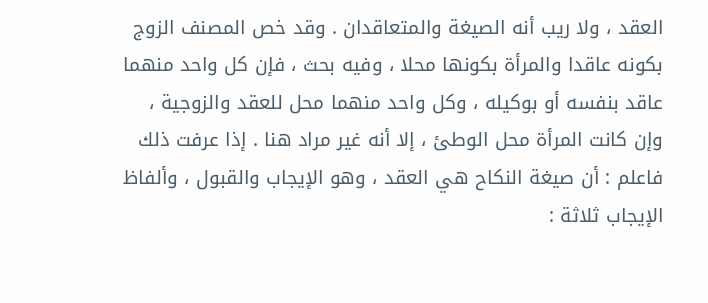العقد ، ولا ريب أنه الصيغة والمتعاقدان . وقد خص المصنف الزوج بكونه عاقدا والمرأة بكونها محلا ، وفيه بحث ، فإن كل واحد منهما عاقد بنفسه أو بوكيله ، وكل واحد منهما محل للعقد والزوجية ، وإن كانت المرأة محل الوطئ ، إلا أنه غير مراد هنا . إذا عرفت ذلك فاعلم : أن صيغة النكاح هي العقد ، وهو الإيجاب والقبول ، وألفاظ الإيجاب ثلاثة :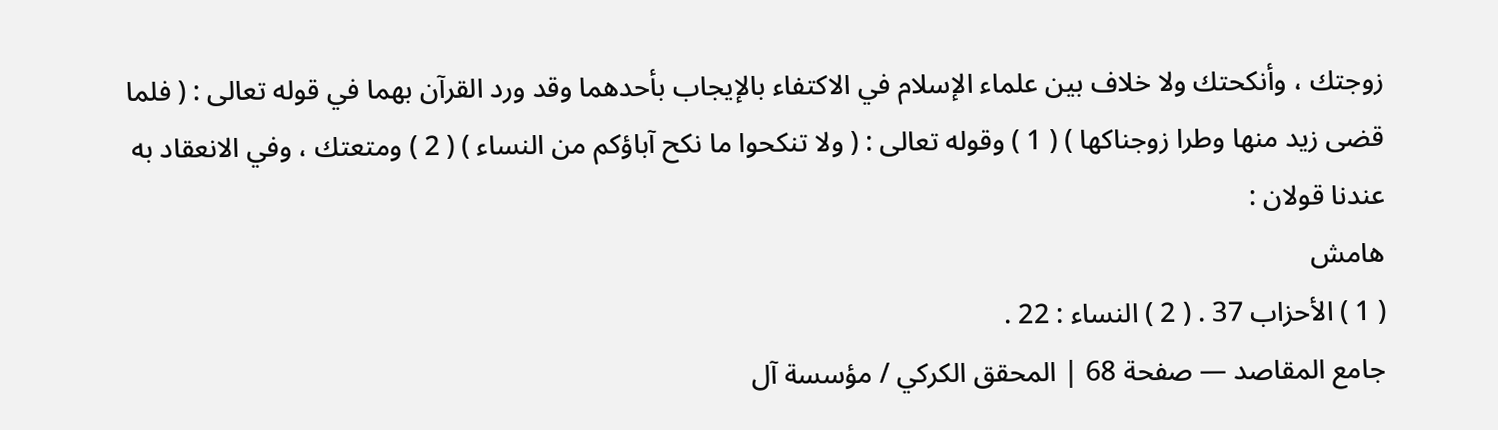زوجتك ، وأنكحتك ولا خلاف بين علماء الإسلام في الاكتفاء بالإيجاب بأحدهما وقد ورد القرآن بهما في قوله تعالى : ( فلما قضى زيد منها وطرا زوجناكها ) ( 1 ) وقوله تعالى : ( ولا تنكحوا ما نكح آباؤكم من النساء ) ( 2 ) ومتعتك ، وفي الانعقاد به عندنا قولان :
هامش
( 1 ) الأحزاب 37 . ( 2 ) النساء : 22 .
جامع المقاصد — صفحة 68 | المحقق الكركي / مؤسسة آل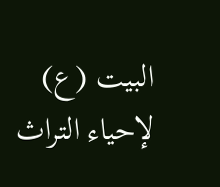البيت (ع) لإحياء التراث